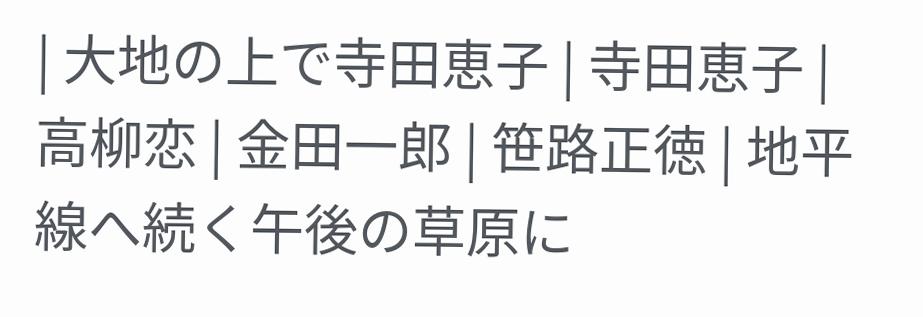| 大地の上で寺田恵子 | 寺田恵子 | 高柳恋 | 金田一郎 | 笹路正徳 | 地平線へ続く午後の草原に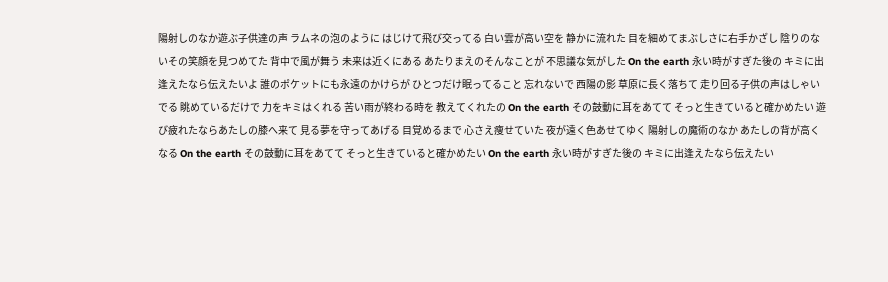陽射しのなか遊ぶ子供達の声 ラムネの泡のように はじけて飛び交ってる 白い雲が高い空を 静かに流れた 目を細めてまぶしさに右手かざし 陰りのないその笑顔を見つめてた 背中で風が舞う 未来は近くにある あたりまえのそんなことが 不思議な気がした On the earth 永い時がすぎた後の キミに出逢えたなら伝えたいよ 誰のポケットにも永遠のかけらが ひとつだけ眠ってること 忘れないで 西陽の影 草原に長く落ちて 走り回る子供の声はしゃいでる 眺めているだけで 力をキミはくれる 苦い雨が終わる時を 教えてくれたの On the earth その鼓動に耳をあてて そっと生きていると確かめたい 遊び疲れたならあたしの膝へ来て 見る夢を守ってあげる 目覚めるまで 心さえ痩せていた 夜が遠く色あせてゆく 陽射しの魔術のなか あたしの背が高くなる On the earth その鼓動に耳をあてて そっと生きていると確かめたい On the earth 永い時がすぎた後の キミに出逢えたなら伝えたい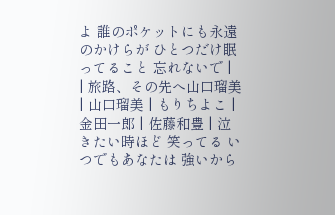よ 誰のポケットにも永遠のかけらが ひとつだけ眠ってること 忘れないで |
| 旅路、その先へ山口瑠美 | 山口瑠美 | もりちよこ | 金田一郎 | 佐藤和豊 | 泣きたい時ほど 笑ってる いつでもあなたは 強いから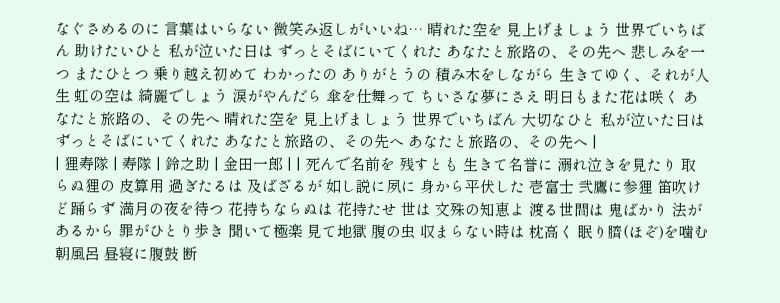なぐさめるのに 言葉はいらない 微笑み返しがいいね… 晴れた空を 見上げましょう 世界でいちばん 助けたいひと 私が泣いた日は ずっとそばにいてくれた あなたと旅路の、その先へ 悲しみを一つ またひとつ 乗り越え初めて わかったの ありがとうの 積み木をしながら 生きてゆく、それが人生 虹の空は 綺麗でしょう 涙がやんだら 傘を仕舞って ちいさな夢にさえ 明日もまた花は咲く あなたと旅路の、その先へ 晴れた空を 見上げましょう 世界でいちばん 大切なひと 私が泣いた日は ずっとそばにいてくれた あなたと旅路の、その先へ あなたと旅路の、その先へ |
| 狸寿隊 | 寿隊 | 鈴之助 | 金田一郎 | | 死んで名前を 残すとも 生きて名誉に 溺れ泣きを見たり 取らぬ狸の 皮算用 過ぎたるは 及ばざるが 如し説に夙に 身から平伏した 壱富士 弐鷹に参狸 笛吹けど踊らず 満月の夜を待つ 花持ちならぬは 花持たせ 世は 文殊の知恵よ 渡る世間は 鬼ばかり 法があるから 罪がひとり歩き 聞いて極楽 見て地獄 腹の虫 収まらない時は 枕高く 眠り臍(ほぞ)を噛む 朝風呂 昼寝に腹鼓 断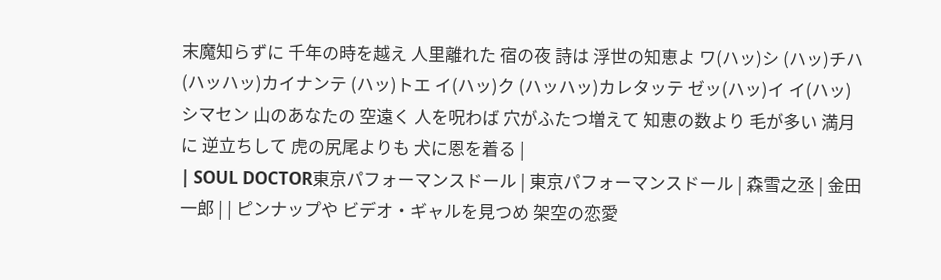末魔知らずに 千年の時を越え 人里離れた 宿の夜 詩は 浮世の知恵よ ワ(ハッ)シ (ハッ)チハ (ハッハッ)カイナンテ (ハッ)トエ イ(ハッ)ク (ハッハッ)カレタッテ ゼッ(ハッ)イ イ(ハッ)シマセン 山のあなたの 空遠く 人を呪わば 穴がふたつ増えて 知恵の数より 毛が多い 満月に 逆立ちして 虎の尻尾よりも 犬に恩を着る |
| SOUL DOCTOR東京パフォーマンスドール | 東京パフォーマンスドール | 森雪之丞 | 金田一郎 | | ピンナップや ビデオ・ギャルを見つめ 架空の恋愛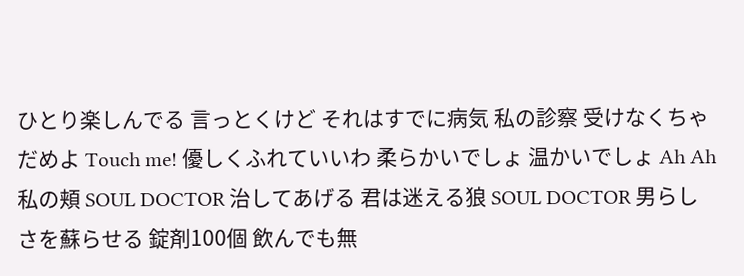ひとり楽しんでる 言っとくけど それはすでに病気 私の診察 受けなくちゃだめよ Touch me! 優しくふれていいわ 柔らかいでしょ 温かいでしょ Ah Ah 私の頬 SOUL DOCTOR 治してあげる 君は迷える狼 SOUL DOCTOR 男らしさを蘇らせる 錠剤100個 飲んでも無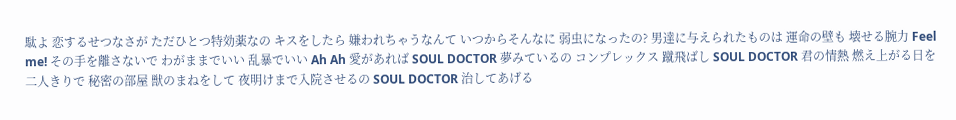駄よ 恋するせつなさが ただひとつ特効薬なの キスをしたら 嫌われちゃうなんて いつからそんなに 弱虫になったの? 男達に与えられたものは 運命の壁も 壊せる腕力 Feel me! その手を離さないで わがままでいい 乱暴でいい Ah Ah 愛があれば SOUL DOCTOR 夢みているの コンプレックス 蹴飛ばし SOUL DOCTOR 君の情熱 燃え上がる日を 二人きりで 秘密の部屋 獣のまねをして 夜明けまで入院させるの SOUL DOCTOR 治してあげる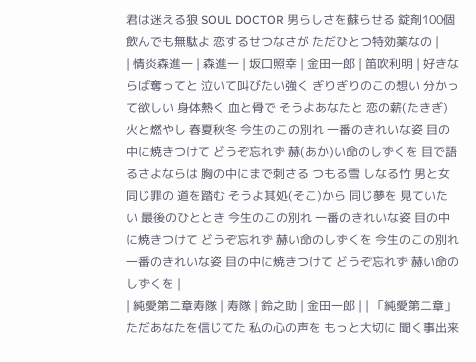君は迷える狼 SOUL DOCTOR 男らしさを蘇らせる 錠剤100個 飲んでも無駄よ 恋するせつなさが ただひとつ特効薬なの |
| 情炎森進一 | 森進一 | 坂口照幸 | 金田一郎 | 笛吹利明 | 好きならば奪ってと 泣いて叫びたい強く ぎりぎりのこの想い 分かって欲しい 身体熱く 血と骨で そうよあなたと 恋の薪(たきぎ) 火と燃やし 春夏秋冬 今生のこの別れ 一番のきれいな姿 目の中に焼きつけて どうぞ忘れず 赫(あか)い命のしずくを 目で語るさよならは 胸の中にまで刺さる つもる雪 しなる竹 男と女 同じ罪の 道を踏む そうよ其処(そこ)から 同じ夢を 見ていたい 最後のひととき 今生のこの別れ 一番のきれいな姿 目の中に焼きつけて どうぞ忘れず 赫い命のしずくを 今生のこの別れ 一番のきれいな姿 目の中に焼きつけて どうぞ忘れず 赫い命のしずくを |
| 純愛第二章寿隊 | 寿隊 | 鈴之助 | 金田一郎 | | 「純愛第二章」 ただあなたを信じてた 私の心の声を もっと大切に 聞く事出来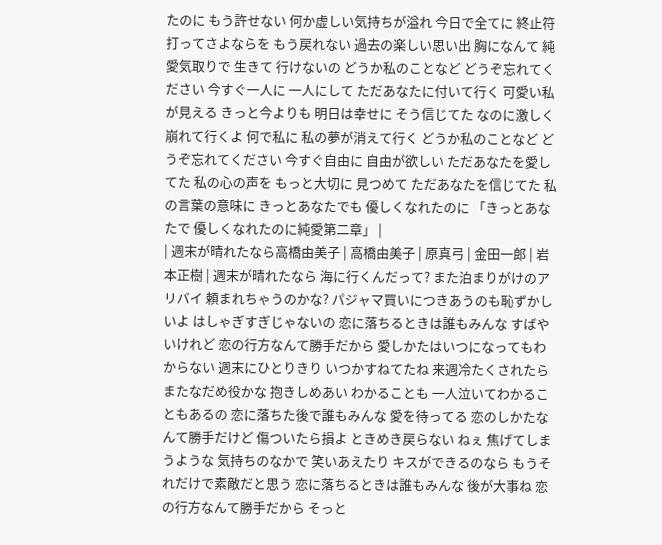たのに もう許せない 何か虚しい気持ちが溢れ 今日で全てに 終止符打ってさよならを もう戻れない 過去の楽しい思い出 胸になんて 純愛気取りで 生きて 行けないの どうか私のことなど どうぞ忘れてください 今すぐ一人に 一人にして ただあなたに付いて行く 可愛い私が見える きっと今よりも 明日は幸せに そう信じてた なのに激しく崩れて行くよ 何で私に 私の夢が消えて行く どうか私のことなど どうぞ忘れてください 今すぐ自由に 自由が欲しい ただあなたを愛してた 私の心の声を もっと大切に 見つめて ただあなたを信じてた 私の言葉の意味に きっとあなたでも 優しくなれたのに 「きっとあなたで 優しくなれたのに純愛第二章」 |
| 週末が晴れたなら高橋由美子 | 高橋由美子 | 原真弓 | 金田一郎 | 岩本正樹 | 週末が晴れたなら 海に行くんだって? また泊まりがけのアリバイ 頼まれちゃうのかな? パジャマ買いにつきあうのも恥ずかしいよ はしゃぎすぎじゃないの 恋に落ちるときは誰もみんな すばやいけれど 恋の行方なんて勝手だから 愛しかたはいつになってもわからない 週末にひとりきり いつかすねてたね 来週冷たくされたら またなだめ役かな 抱きしめあい わかることも 一人泣いてわかることもあるの 恋に落ちた後で誰もみんな 愛を待ってる 恋のしかたなんて勝手だけど 傷ついたら損よ ときめき戻らない ねぇ 焦げてしまうような 気持ちのなかで 笑いあえたり キスができるのなら もうそれだけで素敵だと思う 恋に落ちるときは誰もみんな 後が大事ね 恋の行方なんて勝手だから そっと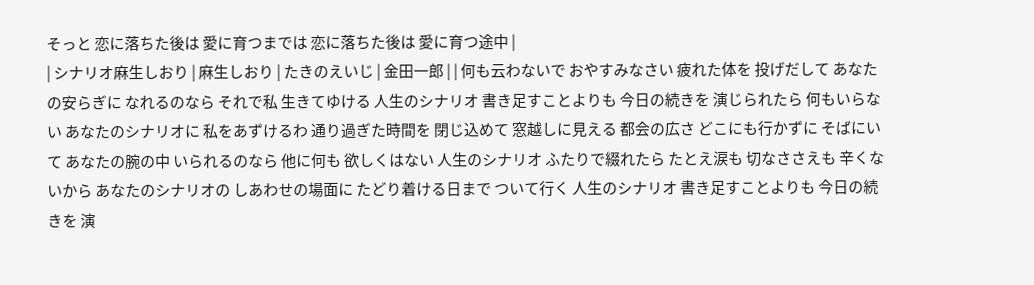そっと 恋に落ちた後は 愛に育つまでは 恋に落ちた後は 愛に育つ途中 |
| シナリオ麻生しおり | 麻生しおり | たきのえいじ | 金田一郎 | | 何も云わないで おやすみなさい 疲れた体を 投げだして あなたの安らぎに なれるのなら それで私 生きてゆける 人生のシナリオ 書き足すことよりも 今日の続きを 演じられたら 何もいらない あなたのシナリオに 私をあずけるわ 通り過ぎた時間を 閉じ込めて 窓越しに見える 都会の広さ どこにも行かずに そばにいて あなたの腕の中 いられるのなら 他に何も 欲しくはない 人生のシナリオ ふたりで綴れたら たとえ涙も 切なささえも 辛くないから あなたのシナリオの しあわせの場面に たどり着ける日まで ついて行く 人生のシナリオ 書き足すことよりも 今日の続きを 演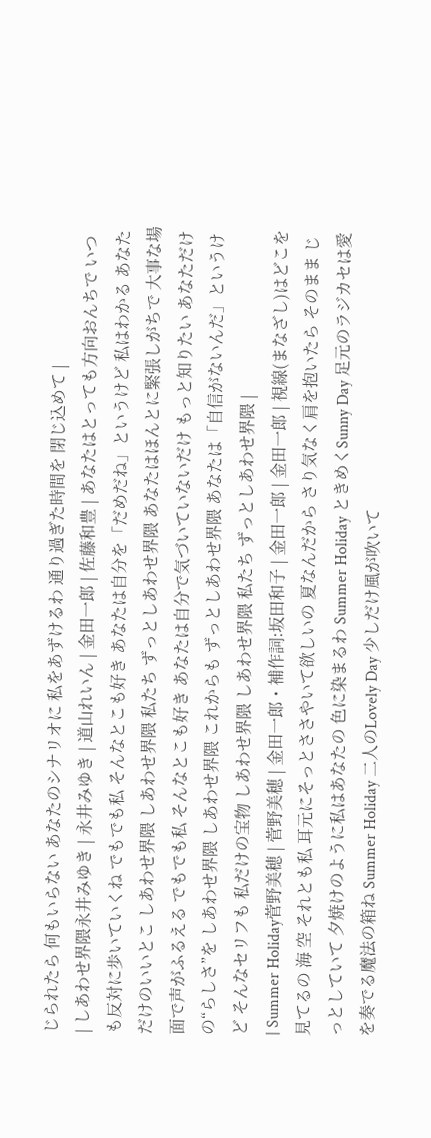じられたら 何もいらない あなたのシナリオに 私をあずけるわ 通り過ぎた時間を 閉じ込めて |
| しあわせ界隈永井みゆき | 永井みゆき | 道山れいん | 金田一郎 | 佐藤和豊 | あなたはとっても方向おんちで いつも反対に歩いていくね でもでも私 そんなとこも好き あなたは自分を「だめだね」というけど 私はわかる あなただけのいいとこ しあわせ界隈 しあわせ界隈 私たち ずっとしあわせ界隈 あなたはほんとに緊張しがちで 大事な場面で声がふるえる でもでも私 そんなとこも好き あなたは自分で気づいていないだけ もっと知りたい あなただけの“らしさ”を しあわせ界隈 しあわせ界隈 これからも ずっとしあわせ界隈 あなたは「自信がないんだ」というけど そんなセリフも 私だけの宝物 しあわせ界隈 しあわせ界隈 私たち ずっとしあわせ界隈 |
| Summer Holiday菅野美穂 | 菅野美穂 | 金田一郎・補作詞:坂田和子 | 金田一郎 | 金田一郎 | 視線(まなざし)はどこを見てるの 海 空 それとも私 耳元にそっとささやいて欲しいの 夏なんだから さり気なく肩を抱いたら そのまま じっとしていて 夕焼けのように私はあなたの 色に染まるわ Summer Holiday ときめくSunny Day 足元のラジカセは愛を奏でる魔法の箱ね Summer Holiday 二人のLovely Day 少しだけ風が吹いて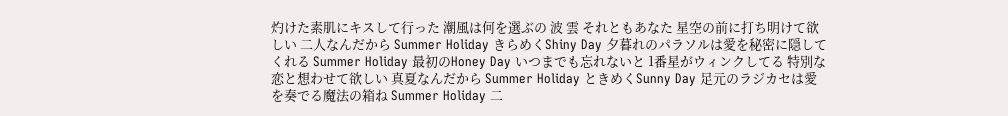灼けた素肌にキスして行った 潮風は何を選ぶの 波 雲 それともあなた 星空の前に打ち明けて欲しい 二人なんだから Summer Holiday きらめくShiny Day 夕暮れのパラソルは愛を秘密に隠してくれる Summer Holiday 最初のHoney Day いつまでも忘れないと 1番星がウィンクしてる 特別な恋と想わせて欲しい 真夏なんだから Summer Holiday ときめくSunny Day 足元のラジカセは愛を奏でる魔法の箱ね Summer Holiday 二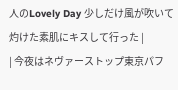人のLovely Day 少しだけ風が吹いて 灼けた素肌にキスして行った |
| 今夜はネヴァーストップ東京パフ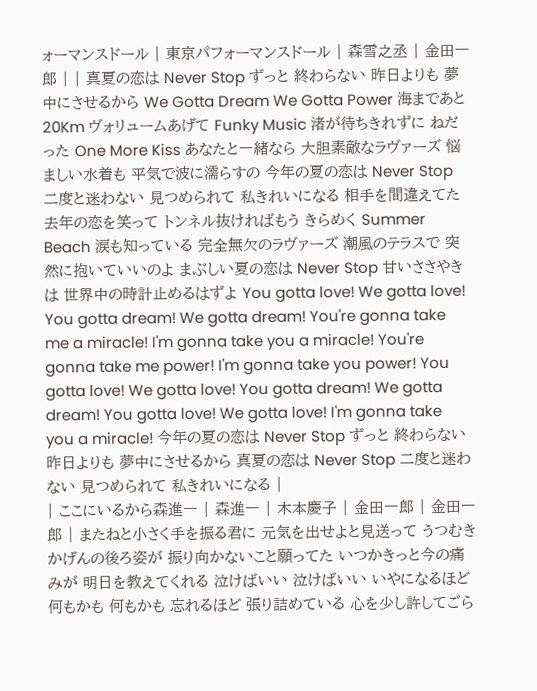ォーマンスドール | 東京パフォーマンスドール | 森雪之丞 | 金田一郎 | | 真夏の恋は Never Stop ずっと 終わらない 昨日よりも 夢中にさせるから We Gotta Dream We Gotta Power 海まであと20Km ヴォリュームあげて Funky Music 渚が待ちきれずに ねだった One More Kiss あなたと一緒なら 大胆素敵なラヴァーズ 悩ましい水着も 平気で波に濡らすの 今年の夏の恋は Never Stop 二度と迷わない 見つめられて 私きれいになる 相手を間違えてた 去年の恋を笑って トンネル抜ければもう きらめく Summer Beach 涙も知っている 完全無欠のラヴァーズ 潮風のテラスで 突然に抱いていいのよ まぶしい夏の恋は Never Stop 甘いささやきは 世界中の時計止めるはずよ You gotta love! We gotta love! You gotta dream! We gotta dream! You're gonna take me a miracle! I'm gonna take you a miracle! You're gonna take me power! I'm gonna take you power! You gotta love! We gotta love! You gotta dream! We gotta dream! You gotta love! We gotta love! I'm gonna take you a miracle! 今年の夏の恋は Never Stop ずっと 終わらない 昨日よりも 夢中にさせるから 真夏の恋は Never Stop 二度と迷わない 見つめられて 私きれいになる |
| ここにいるから森進一 | 森進一 | 木本慶子 | 金田一郎 | 金田一郎 | またねと小さく手を振る君に 元気を出せよと見送って うつむきかげんの後ろ姿が 振り向かないこと願ってた いつかきっと今の痛みが 明日を教えてくれる 泣けばいい 泣けばいい いやになるほど 何もかも 何もかも 忘れるほど 張り詰めている 心を少し許してごら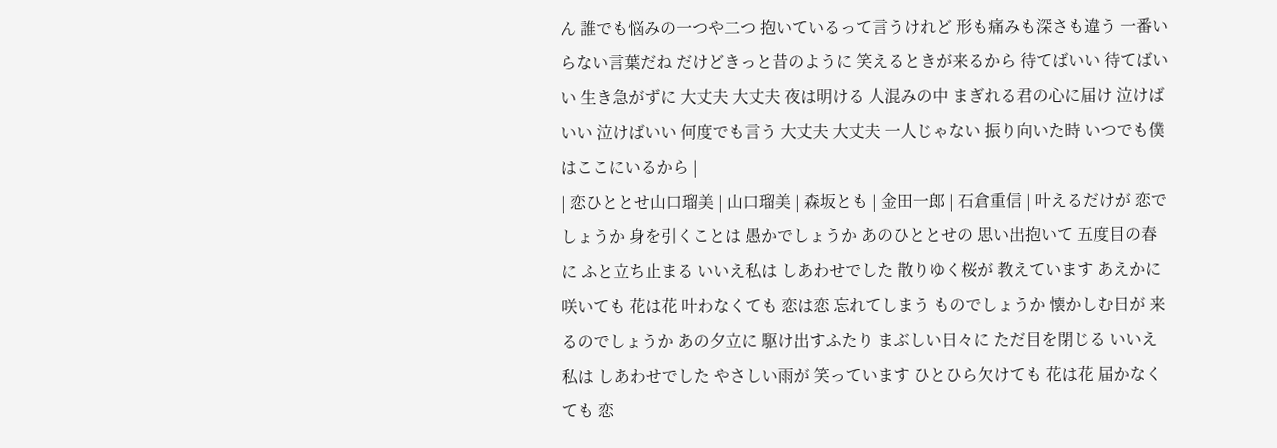ん 誰でも悩みの一つや二つ 抱いているって言うけれど 形も痛みも深さも違う 一番いらない言葉だね だけどきっと昔のように 笑えるときが来るから 待てばいい 待てばいい 生き急がずに 大丈夫 大丈夫 夜は明ける 人混みの中 まぎれる君の心に届け 泣けばいい 泣けばいい 何度でも言う 大丈夫 大丈夫 一人じゃない 振り向いた時 いつでも僕はここにいるから |
| 恋ひととせ山口瑠美 | 山口瑠美 | 森坂とも | 金田一郎 | 石倉重信 | 叶えるだけが 恋でしょうか 身を引くことは 愚かでしょうか あのひととせの 思い出抱いて 五度目の春に ふと立ち止まる いいえ私は しあわせでした 散りゆく桜が 教えています あえかに咲いても 花は花 叶わなくても 恋は恋 忘れてしまう ものでしょうか 懐かしむ日が 来るのでしょうか あの夕立に 駆け出すふたり まぶしい日々に ただ目を閉じる いいえ私は しあわせでした やさしい雨が 笑っています ひとひら欠けても 花は花 届かなくても 恋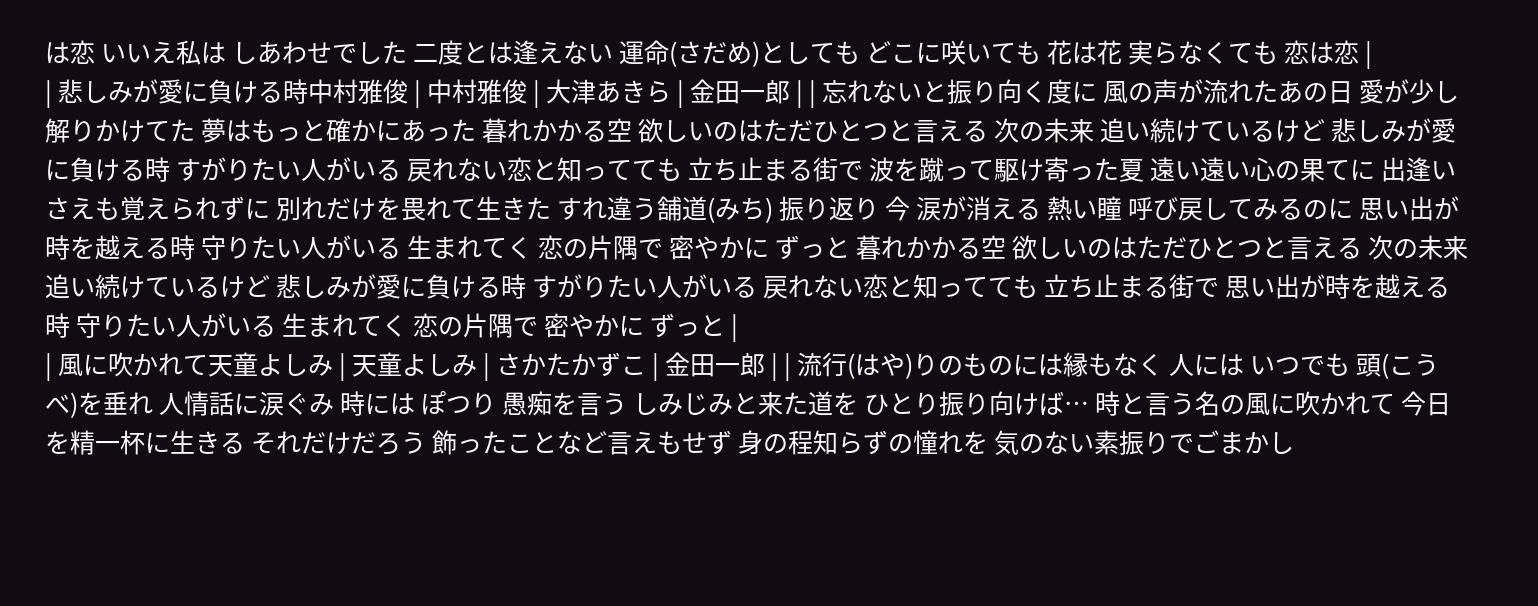は恋 いいえ私は しあわせでした 二度とは逢えない 運命(さだめ)としても どこに咲いても 花は花 実らなくても 恋は恋 |
| 悲しみが愛に負ける時中村雅俊 | 中村雅俊 | 大津あきら | 金田一郎 | | 忘れないと振り向く度に 風の声が流れたあの日 愛が少し解りかけてた 夢はもっと確かにあった 暮れかかる空 欲しいのはただひとつと言える 次の未来 追い続けているけど 悲しみが愛に負ける時 すがりたい人がいる 戻れない恋と知ってても 立ち止まる街で 波を蹴って駆け寄った夏 遠い遠い心の果てに 出逢いさえも覚えられずに 別れだけを畏れて生きた すれ違う舗道(みち) 振り返り 今 涙が消える 熱い瞳 呼び戻してみるのに 思い出が時を越える時 守りたい人がいる 生まれてく 恋の片隅で 密やかに ずっと 暮れかかる空 欲しいのはただひとつと言える 次の未来 追い続けているけど 悲しみが愛に負ける時 すがりたい人がいる 戻れない恋と知ってても 立ち止まる街で 思い出が時を越える時 守りたい人がいる 生まれてく 恋の片隅で 密やかに ずっと |
| 風に吹かれて天童よしみ | 天童よしみ | さかたかずこ | 金田一郎 | | 流行(はや)りのものには縁もなく 人には いつでも 頭(こうべ)を垂れ 人情話に涙ぐみ 時には ぽつり 愚痴を言う しみじみと来た道を ひとり振り向けば… 時と言う名の風に吹かれて 今日を精一杯に生きる それだけだろう 飾ったことなど言えもせず 身の程知らずの憧れを 気のない素振りでごまかし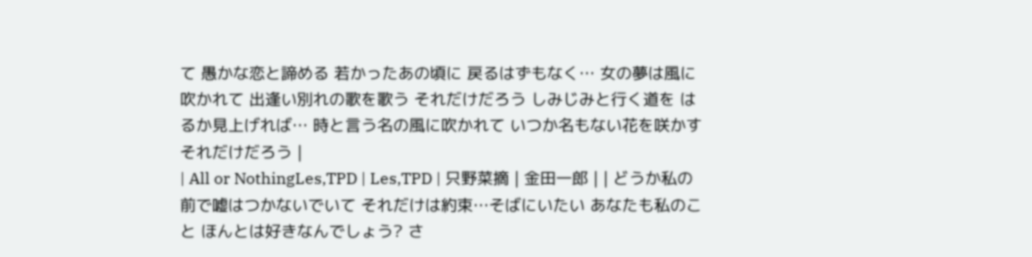て 愚かな恋と諦める 若かったあの頃に 戻るはずもなく… 女の夢は風に吹かれて 出逢い別れの歌を歌う それだけだろう しみじみと行く道を はるか見上げれば… 時と言う名の風に吹かれて いつか名もない花を咲かす それだけだろう |
| All or NothingLes,TPD | Les,TPD | 只野菜摘 | 金田一郎 | | どうか私の前で嘘はつかないでいて それだけは約束…そばにいたい あなたも私のこと ほんとは好きなんでしょう? さ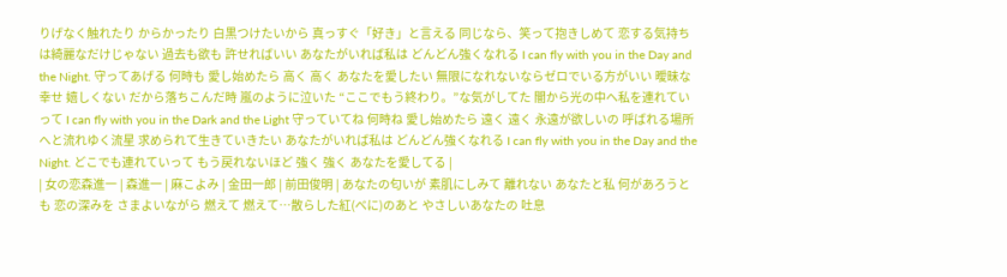りげなく触れたり からかったり 白黒つけたいから 真っすぐ「好き」と言える 同じなら、笑って抱きしめて 恋する気持ちは綺麗なだけじゃない 過去も欲も 許せればいい あなたがいれば私は どんどん強くなれる I can fly with you in the Day and the Night. 守ってあげる 何時も 愛し始めたら 高く 高く あなたを愛したい 無限になれないならゼロでいる方がいい 曖昧な幸せ 嬉しくない だから落ちこんだ時 嵐のように泣いた “ここでもう終わり。”な気がしてた 闇から光の中へ私を連れていって I can fly with you in the Dark and the Light 守っていてね 何時ね 愛し始めたら 遠く 遠く 永遠が欲しいの 呼ばれる場所へと流れゆく流星 求められて生きていきたい あなたがいれば私は どんどん強くなれる I can fly with you in the Day and the Night. どこでも連れていって もう戻れないほど 強く 強く あなたを愛してる |
| 女の恋森進一 | 森進一 | 麻こよみ | 金田一郎 | 前田俊明 | あなたの匂いが 素肌にしみて 離れない あなたと私 何があろうとも 恋の深みを さまよいながら 燃えて 燃えて…散らした紅(べに)のあと やさしいあなたの 吐息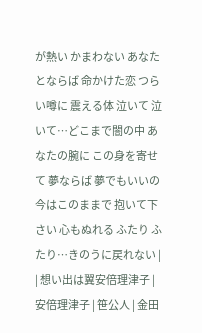が熱い かまわない あなたとならば 命かけた恋 つらい噂に 震える体 泣いて 泣いて…どこまで闇の中 あなたの腕に この身を寄せて 夢ならば 夢でもいいの 今はこのままで 抱いて下さい 心もぬれる ふたり ふたり…きのうに戻れない |
| 想い出は翼安倍理津子 | 安倍理津子 | 笹公人 | 金田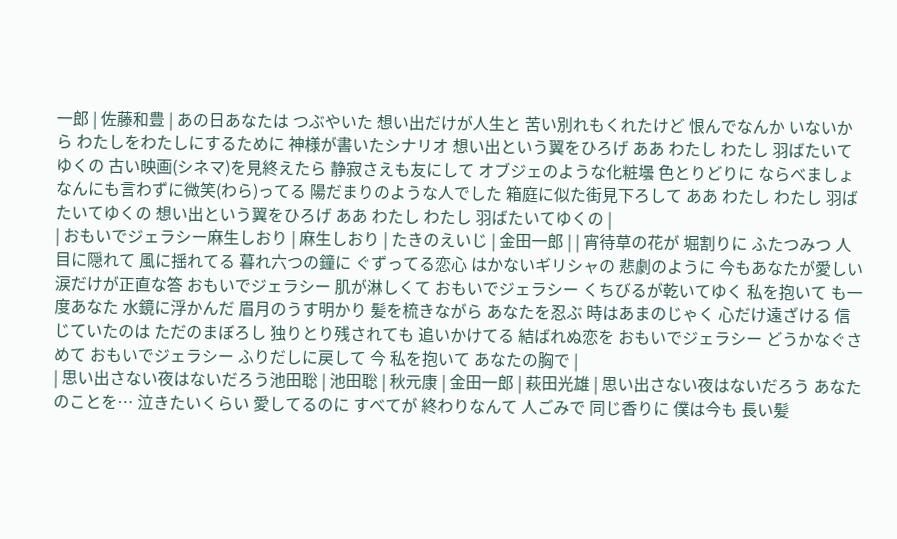一郎 | 佐藤和豊 | あの日あなたは つぶやいた 想い出だけが人生と 苦い別れもくれたけど 恨んでなんか いないから わたしをわたしにするために 神様が書いたシナリオ 想い出という翼をひろげ ああ わたし わたし 羽ばたいてゆくの 古い映画(シネマ)を見終えたら 静寂さえも友にして オブジェのような化粧壜 色とりどりに ならべましょ なんにも言わずに微笑(わら)ってる 陽だまりのような人でした 箱庭に似た街見下ろして ああ わたし わたし 羽ばたいてゆくの 想い出という翼をひろげ ああ わたし わたし 羽ばたいてゆくの |
| おもいでジェラシー麻生しおり | 麻生しおり | たきのえいじ | 金田一郎 | | 宵待草の花が 堀割りに ふたつみつ 人目に隠れて 風に揺れてる 暮れ六つの鐘に ぐずってる恋心 はかないギリシャの 悲劇のように 今もあなたが愛しい 涙だけが正直な答 おもいでジェラシー 肌が淋しくて おもいでジェラシー くちびるが乾いてゆく 私を抱いて も一度あなた 水鏡に浮かんだ 眉月のうす明かり 髪を梳きながら あなたを忍ぶ 時はあまのじゃく 心だけ遠ざける 信じていたのは ただのまぼろし 独りとり残されても 追いかけてる 結ばれぬ恋を おもいでジェラシー どうかなぐさめて おもいでジェラシー ふりだしに戻して 今 私を抱いて あなたの胸で |
| 思い出さない夜はないだろう池田聡 | 池田聡 | 秋元康 | 金田一郎 | 萩田光雄 | 思い出さない夜はないだろう あなたのことを… 泣きたいくらい 愛してるのに すべてが 終わりなんて 人ごみで 同じ香りに 僕は今も 長い髪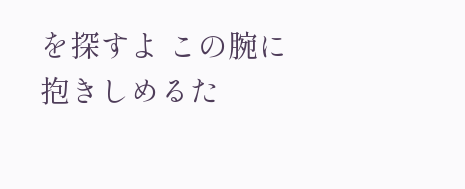を探すよ この腕に抱きしめるた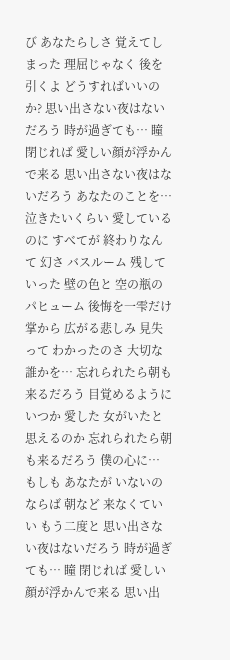び あなたらしさ 覚えてしまった 理屈じゃなく 後を引くよ どうすればいいのか? 思い出さない夜はないだろう 時が過ぎても… 瞳 閉じれば 愛しい顔が浮かんで来る 思い出さない夜はないだろう あなたのことを… 泣きたいくらい 愛しているのに すべてが 終わりなんて 幻さ バスルーム 残していった 壁の色と 空の瓶のパヒューム 後悔を一雫だけ 掌から 広がる悲しみ 見失って わかったのさ 大切な誰かを… 忘れられたら朝も来るだろう 目覚めるように いつか 愛した 女がいたと思えるのか 忘れられたら朝も来るだろう 僕の心に… もしも あなたが いないのならば 朝など 来なくていい もう二度と 思い出さない夜はないだろう 時が過ぎても… 瞳 閉じれば 愛しい顔が浮かんで来る 思い出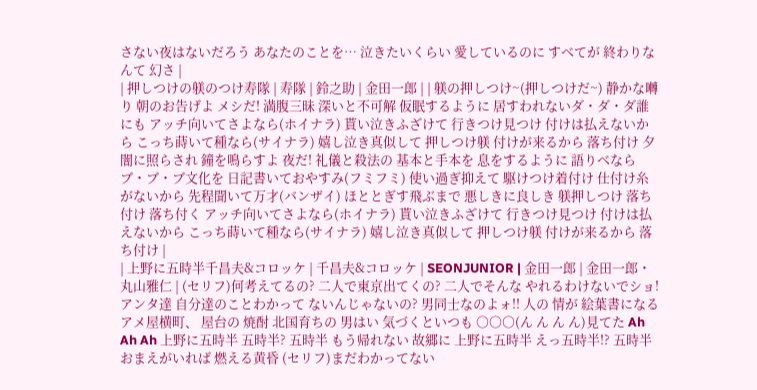さない夜はないだろう あなたのことを… 泣きたいくらい 愛しているのに すべてが 終わりなんて 幻さ |
| 押しつけの躾のつけ寿隊 | 寿隊 | 鈴之助 | 金田一郎 | | 躾の押しつけ~(押しつけだ~) 静かな囀り 朝のお告げよ メシだ! 満腹三昧 深いと不可解 仮眠するように 居すわれないダ・ダ・ダ誰にも アッチ向いてさよなら(ホイナラ) 貰い泣きふざけて 行きつけ見つけ 付けは払えないから こっち蒔いて種なら(サイナラ) 嬉し泣き真似して 押しつけ躾 付けが来るから 落ち付け 夕闇に照らされ 鐘を鳴らすよ 夜だ! 礼儀と殺法の 基本と手本を 息をするように 語りべならブ・ブ・ブ文化を 日記書いておやすみ(フミフミ) 使い過ぎ抑えて 駆けつけ着付け 仕付け糸がないから 先程聞いて万才(バンザイ) ほととぎす飛ぶまで 悪しきに良しき 躾押しつけ 落ち付け 落ち付く アッチ向いてさよなら(ホイナラ) 貰い泣きふざけて 行きつけ見つけ 付けは払えないから こっち蒔いて種なら(サイナラ) 嬉し泣き真似して 押しつけ躾 付けが来るから 落ち付け |
| 上野に五時半千昌夫&コロッケ | 千昌夫&コロッケ | SEONJUNIOR | 金田一郎 | 金田一郎・丸山雅仁 | (セリフ)何考えてるの? 二人で東京出てくの? 二人でそんな やれるわけないでショ! アンタ達 自分達のことわかって ないんじゃないの? 男同士なのよォ!! 人の 情が 絵葉書になる アメ屋横町、 屋台の 焼酎 北国育ちの 男はい 気づくといつも ○○○(ん ん ん ん)見てた Ah Ah Ah 上野に五時半 五時半? 五時半 もう帰れない 故郷に 上野に五時半 えっ五時半!? 五時半 おまえがいれば 燃える黄昏 (セリフ)まだわかってない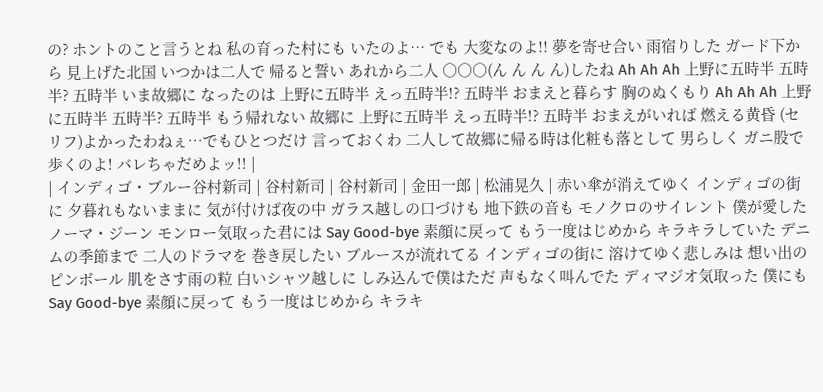の? ホントのこと言うとね 私の育った村にも いたのよ… でも 大変なのよ!! 夢を寄せ合い 雨宿りした ガード下から 見上げた北国 いつかは二人で 帰ると誓い あれから二人 ○○○(ん ん ん ん)したね Ah Ah Ah 上野に五時半 五時半? 五時半 いま故郷に なったのは 上野に五時半 えっ五時半!? 五時半 おまえと暮らす 胸のぬくもり Ah Ah Ah 上野に五時半 五時半? 五時半 もう帰れない 故郷に 上野に五時半 えっ五時半!? 五時半 おまえがいれば 燃える黄昏 (セリフ)よかったわねぇ…でもひとつだけ 言っておくわ 二人して故郷に帰る時は化粧も落として 男らしく ガニ股で歩くのよ! バレちゃだめよッ!! |
| インディゴ・ブルー谷村新司 | 谷村新司 | 谷村新司 | 金田一郎 | 松浦晃久 | 赤い傘が消えてゆく インディゴの街に 夕暮れもないままに 気が付けば夜の中 ガラス越しの口づけも 地下鉄の音も モノクロのサイレント 僕が愛したノーマ・ジーン モンロー気取った君には Say Good-bye 素顔に戻って もう一度はじめから キラキラしていた デニムの季節まで 二人のドラマを 巻き戻したい ブルースが流れてる インディゴの街に 溶けてゆく悲しみは 想い出のピンボール 肌をさす雨の粒 白いシャツ越しに しみ込んで僕はただ 声もなく叫んでた ディマジオ気取った 僕にも Say Good-bye 素顔に戻って もう一度はじめから キラキ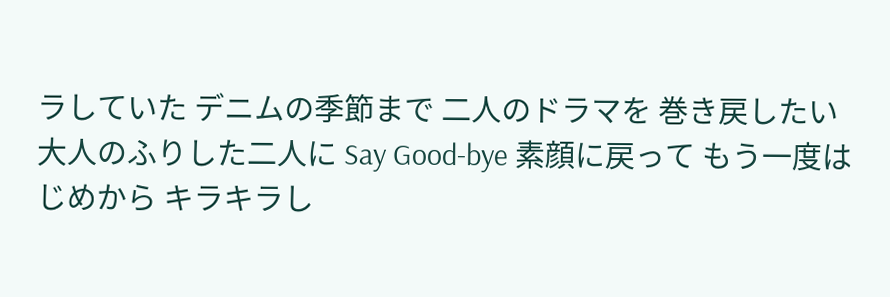ラしていた デニムの季節まで 二人のドラマを 巻き戻したい 大人のふりした二人に Say Good-bye 素顔に戻って もう一度はじめから キラキラし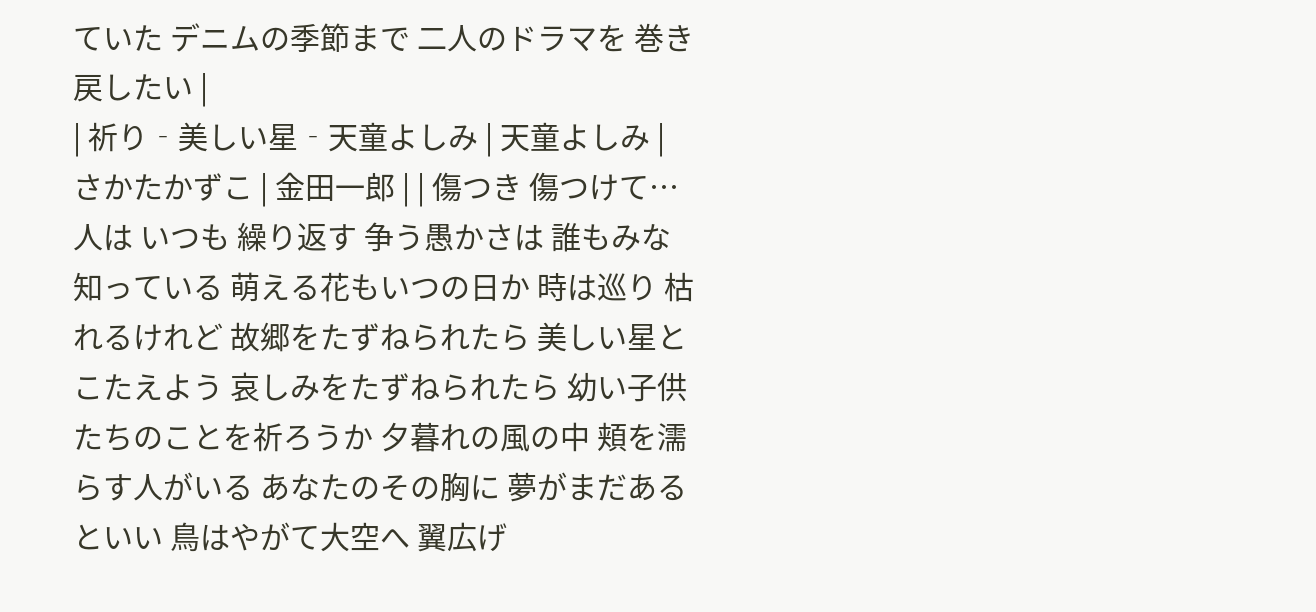ていた デニムの季節まで 二人のドラマを 巻き戻したい |
| 祈り‐美しい星‐天童よしみ | 天童よしみ | さかたかずこ | 金田一郎 | | 傷つき 傷つけて… 人は いつも 繰り返す 争う愚かさは 誰もみな知っている 萌える花もいつの日か 時は巡り 枯れるけれど 故郷をたずねられたら 美しい星とこたえよう 哀しみをたずねられたら 幼い子供たちのことを祈ろうか 夕暮れの風の中 頬を濡らす人がいる あなたのその胸に 夢がまだあるといい 鳥はやがて大空へ 翼広げ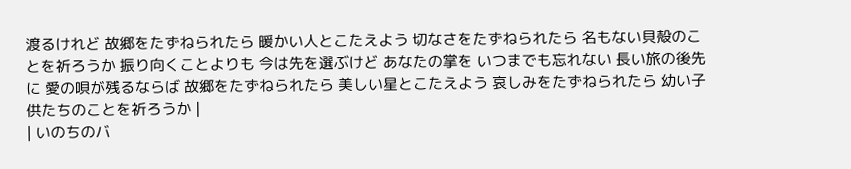渡るけれど 故郷をたずねられたら 暖かい人とこたえよう 切なさをたずねられたら 名もない貝殻のことを祈ろうか 振り向くことよりも 今は先を選ぶけど あなたの掌を いつまでも忘れない 長い旅の後先に 愛の唄が残るならば 故郷をたずねられたら 美しい星とこたえよう 哀しみをたずねられたら 幼い子供たちのことを祈ろうか |
| いのちのバ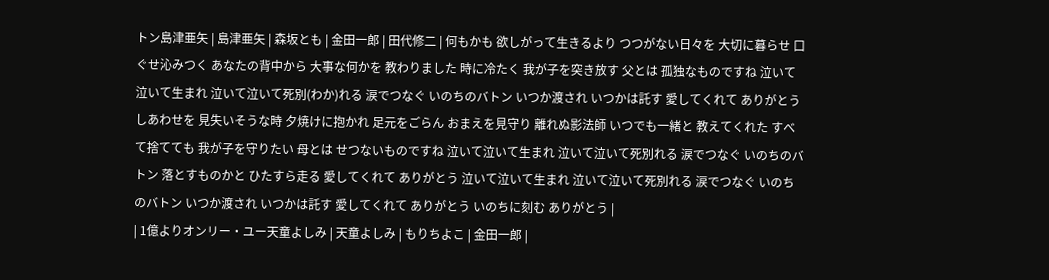トン島津亜矢 | 島津亜矢 | 森坂とも | 金田一郎 | 田代修二 | 何もかも 欲しがって生きるより つつがない日々を 大切に暮らせ 口ぐせ沁みつく あなたの背中から 大事な何かを 教わりました 時に冷たく 我が子を突き放す 父とは 孤独なものですね 泣いて泣いて生まれ 泣いて泣いて死別(わか)れる 涙でつなぐ いのちのバトン いつか渡され いつかは託す 愛してくれて ありがとう しあわせを 見失いそうな時 夕焼けに抱かれ 足元をごらん おまえを見守り 離れぬ影法師 いつでも一緒と 教えてくれた すべて捨てても 我が子を守りたい 母とは せつないものですね 泣いて泣いて生まれ 泣いて泣いて死別れる 涙でつなぐ いのちのバトン 落とすものかと ひたすら走る 愛してくれて ありがとう 泣いて泣いて生まれ 泣いて泣いて死別れる 涙でつなぐ いのちのバトン いつか渡され いつかは託す 愛してくれて ありがとう いのちに刻む ありがとう |
| 1億よりオンリー・ユー天童よしみ | 天童よしみ | もりちよこ | 金田一郎 |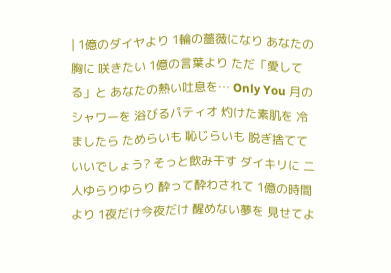| 1億のダイヤより 1輪の薔薇になり あなたの胸に 咲きたい 1億の言葉より ただ「愛してる」と あなたの熱い吐息を… Only You 月のシャワーを 浴びるパティオ 灼けた素肌を 冷ましたら ためらいも 恥じらいも 脱ぎ捨てていいでしょう? そっと飲み干す ダイキリに 二人ゆらりゆらり 酔って酔わされて 1億の時間より 1夜だけ今夜だけ 醒めない夢を 見せてよ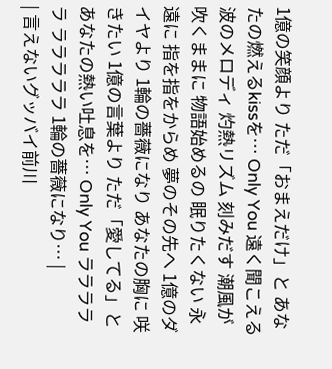1億の笑顔より ただ「おまえだけ」と あなたの燃えるkissを… Only You 遠く聞こえる 波のメロディ 灼熱リズム 刻みだす 潮風が 吹くままに 物語始めるの 眠りたくない 永遠に 指を指をからめ 夢のその先へ 1億のダイヤより 1輪の薔薇になり あなたの胸に 咲きたい 1億の言葉より ただ「愛してる」と あなたの熱い吐息を… Only You ラララララ ラララララ 1輪の薔薇になり… |
| 言えないグッバイ前川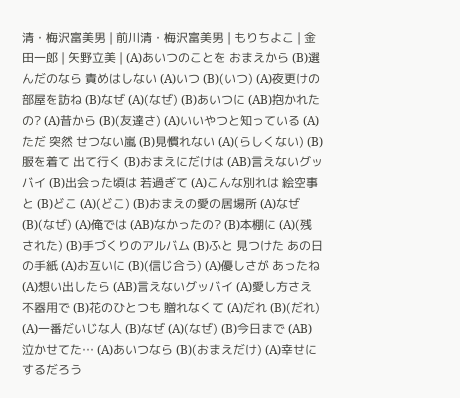清・梅沢富美男 | 前川清・梅沢富美男 | もりちよこ | 金田一郎 | 矢野立美 | (A)あいつのことを おまえから (B)選んだのなら 責めはしない (A)いつ (B)(いつ) (A)夜更けの部屋を訪ね (B)なぜ (A)(なぜ) (B)あいつに (AB)抱かれたの? (A)昔から (B)(友達さ) (A)いいやつと知っている (A)ただ 突然 せつない嵐 (B)見慣れない (A)(らしくない) (B)服を着て 出て行く (B)おまえにだけは (AB)言えないグッバイ (B)出会った頃は 若過ぎて (A)こんな別れは 絵空事と (B)どこ (A)(どこ) (B)おまえの愛の居場所 (A)なぜ (B)(なぜ) (A)俺では (AB)なかったの? (B)本棚に (A)(残された) (B)手づくりのアルバム (B)ふと 見つけた あの日の手紙 (A)お互いに (B)(信じ合う) (A)優しさが あったね (A)想い出したら (AB)言えないグッバイ (A)愛し方さえ 不器用で (B)花のひとつも 贈れなくて (A)だれ (B)(だれ) (A)一番だいじな人 (B)なぜ (A)(なぜ) (B)今日まで (AB)泣かせてた… (A)あいつなら (B)(おまえだけ) (A)幸せにするだろう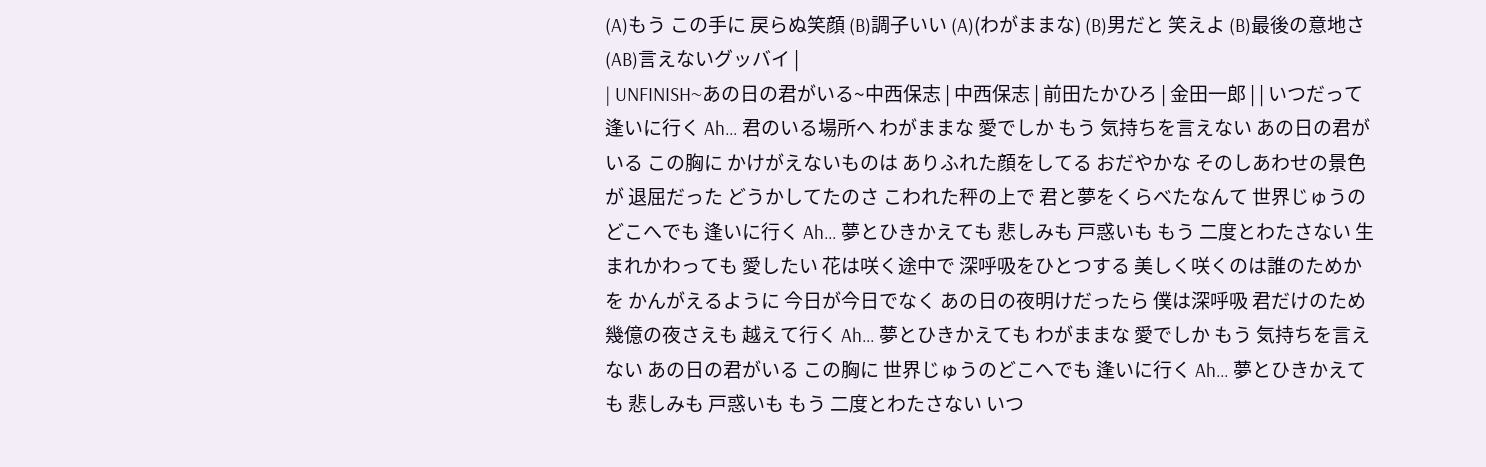(A)もう この手に 戻らぬ笑顔 (B)調子いい (A)(わがままな) (B)男だと 笑えよ (B)最後の意地さ (AB)言えないグッバイ |
| UNFINISH~あの日の君がいる~中西保志 | 中西保志 | 前田たかひろ | 金田一郎 | | いつだって 逢いに行く Ah… 君のいる場所へ わがままな 愛でしか もう 気持ちを言えない あの日の君がいる この胸に かけがえないものは ありふれた顔をしてる おだやかな そのしあわせの景色が 退屈だった どうかしてたのさ こわれた秤の上で 君と夢をくらべたなんて 世界じゅうのどこへでも 逢いに行く Ah… 夢とひきかえても 悲しみも 戸惑いも もう 二度とわたさない 生まれかわっても 愛したい 花は咲く途中で 深呼吸をひとつする 美しく咲くのは誰のためかを かんがえるように 今日が今日でなく あの日の夜明けだったら 僕は深呼吸 君だけのため 幾億の夜さえも 越えて行く Ah… 夢とひきかえても わがままな 愛でしか もう 気持ちを言えない あの日の君がいる この胸に 世界じゅうのどこへでも 逢いに行く Ah… 夢とひきかえても 悲しみも 戸惑いも もう 二度とわたさない いつ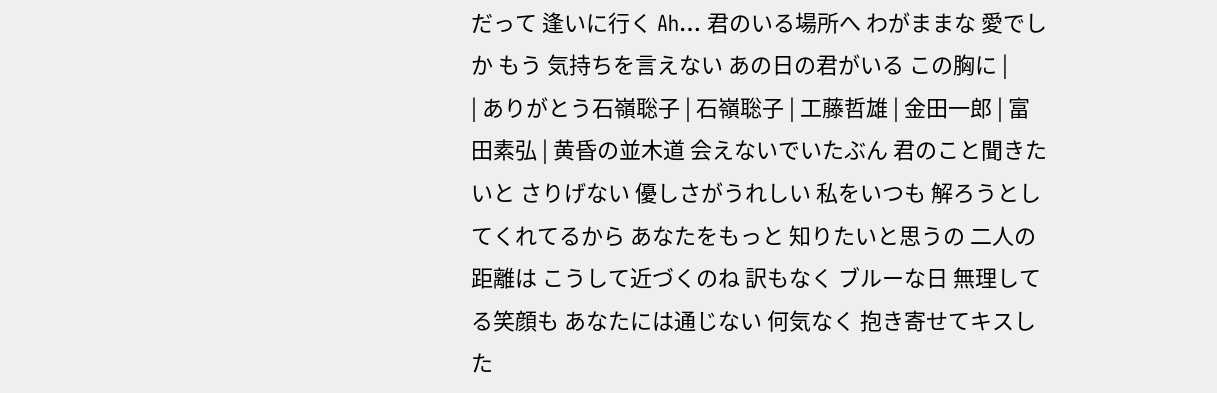だって 逢いに行く Ah… 君のいる場所へ わがままな 愛でしか もう 気持ちを言えない あの日の君がいる この胸に |
| ありがとう石嶺聡子 | 石嶺聡子 | 工藤哲雄 | 金田一郎 | 富田素弘 | 黄昏の並木道 会えないでいたぶん 君のこと聞きたいと さりげない 優しさがうれしい 私をいつも 解ろうとしてくれてるから あなたをもっと 知りたいと思うの 二人の距離は こうして近づくのね 訳もなく ブルーな日 無理してる笑顔も あなたには通じない 何気なく 抱き寄せてキスした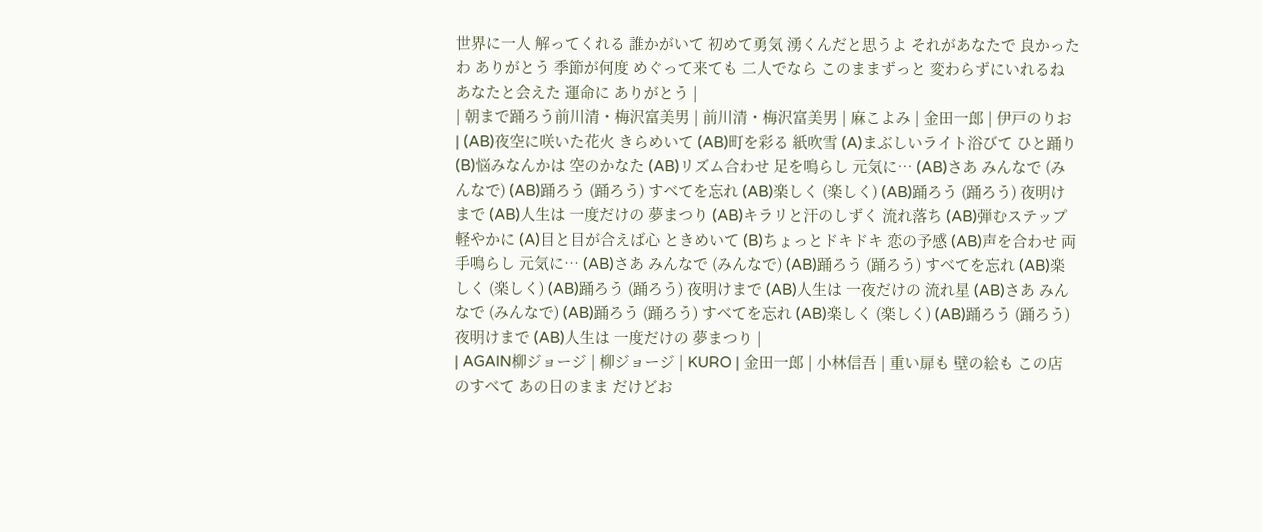世界に一人 解ってくれる 誰かがいて 初めて勇気 湧くんだと思うよ それがあなたで 良かったわ ありがとう 季節が何度 めぐって来ても 二人でなら このままずっと 変わらずにいれるね あなたと会えた 運命に ありがとう |
| 朝まで踊ろう前川清・梅沢富美男 | 前川清・梅沢富美男 | 麻こよみ | 金田一郎 | 伊戸のりお | (AB)夜空に咲いた花火 きらめいて (AB)町を彩る 紙吹雪 (A)まぶしいライト浴びて ひと踊り (B)悩みなんかは 空のかなた (AB)リズム合わせ 足を鳴らし 元気に… (AB)さあ みんなで (みんなで) (AB)踊ろう (踊ろう) すべてを忘れ (AB)楽しく (楽しく) (AB)踊ろう (踊ろう) 夜明けまで (AB)人生は 一度だけの 夢まつり (AB)キラリと汗のしずく 流れ落ち (AB)弾むステップ 軽やかに (A)目と目が合えば心 ときめいて (B)ちょっとドキドキ 恋の予感 (AB)声を合わせ 両手鳴らし 元気に… (AB)さあ みんなで (みんなで) (AB)踊ろう (踊ろう) すべてを忘れ (AB)楽しく (楽しく) (AB)踊ろう (踊ろう) 夜明けまで (AB)人生は 一夜だけの 流れ星 (AB)さあ みんなで (みんなで) (AB)踊ろう (踊ろう) すべてを忘れ (AB)楽しく (楽しく) (AB)踊ろう (踊ろう) 夜明けまで (AB)人生は 一度だけの 夢まつり |
| AGAIN柳ジョージ | 柳ジョージ | KURO | 金田一郎 | 小林信吾 | 重い扉も 壁の絵も この店のすべて あの日のまま だけどお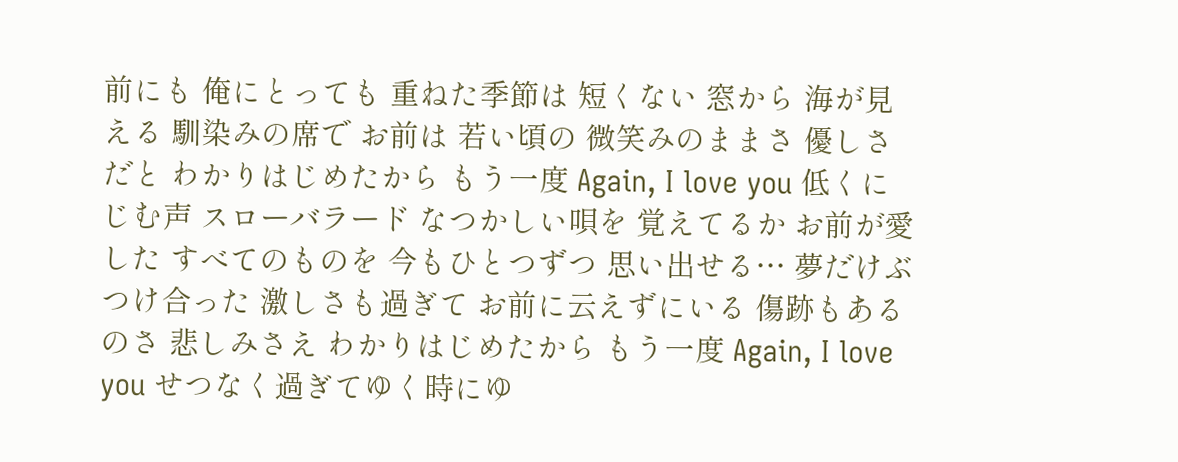前にも 俺にとっても 重ねた季節は 短くない 窓から 海が見える 馴染みの席で お前は 若い頃の 微笑みのままさ 優しさだと わかりはじめたから もう一度 Again, I love you 低くにじむ声 スローバラード なつかしい唄を 覚えてるか お前が愛した すべてのものを 今もひとつずつ 思い出せる… 夢だけぶつけ合った 激しさも過ぎて お前に云えずにいる 傷跡もあるのさ 悲しみさえ わかりはじめたから もう一度 Again, I love you せつなく過ぎてゆく時にゆ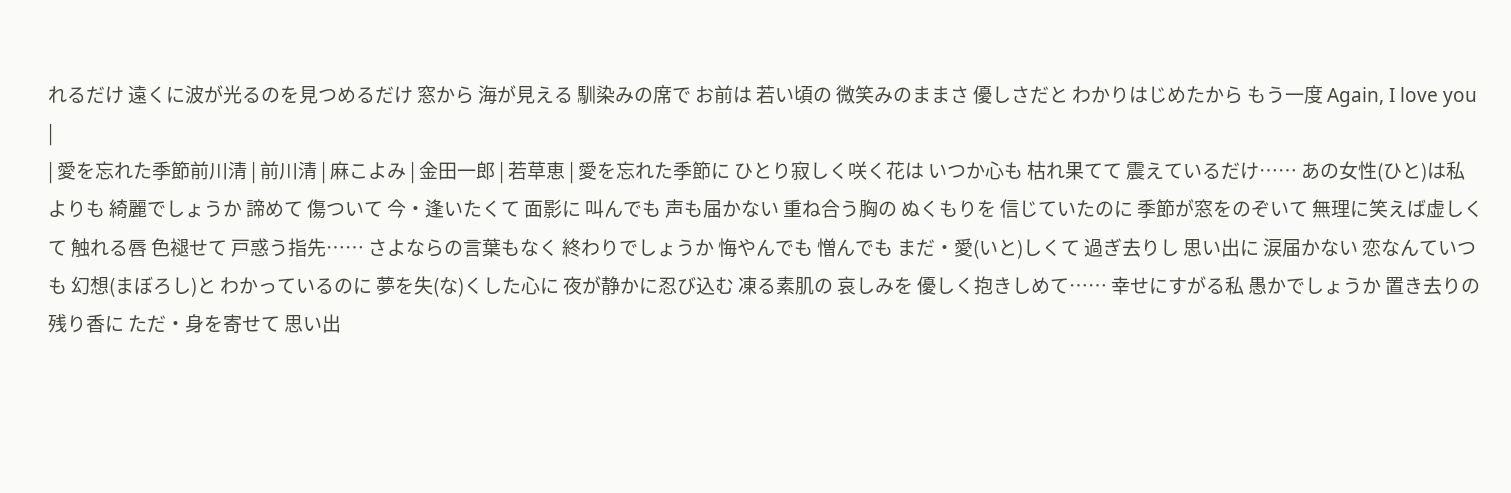れるだけ 遠くに波が光るのを見つめるだけ 窓から 海が見える 馴染みの席で お前は 若い頃の 微笑みのままさ 優しさだと わかりはじめたから もう一度 Again, I love you |
| 愛を忘れた季節前川清 | 前川清 | 麻こよみ | 金田一郎 | 若草恵 | 愛を忘れた季節に ひとり寂しく咲く花は いつか心も 枯れ果てて 震えているだけ…… あの女性(ひと)は私よりも 綺麗でしょうか 諦めて 傷ついて 今・逢いたくて 面影に 叫んでも 声も届かない 重ね合う胸の ぬくもりを 信じていたのに 季節が窓をのぞいて 無理に笑えば虚しくて 触れる唇 色褪せて 戸惑う指先…… さよならの言葉もなく 終わりでしょうか 悔やんでも 憎んでも まだ・愛(いと)しくて 過ぎ去りし 思い出に 涙届かない 恋なんていつも 幻想(まぼろし)と わかっているのに 夢を失(な)くした心に 夜が静かに忍び込む 凍る素肌の 哀しみを 優しく抱きしめて…… 幸せにすがる私 愚かでしょうか 置き去りの 残り香に ただ・身を寄せて 思い出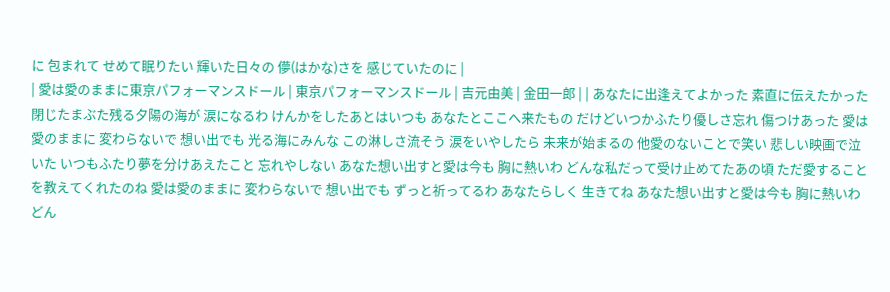に 包まれて せめて眠りたい 輝いた日々の 儚(はかな)さを 感じていたのに |
| 愛は愛のままに東京パフォーマンスドール | 東京パフォーマンスドール | 吉元由美 | 金田一郎 | | あなたに出逢えてよかった 素直に伝えたかった 閉じたまぶた残る夕陽の海が 涙になるわ けんかをしたあとはいつも あなたとここへ来たもの だけどいつかふたり優しさ忘れ 傷つけあった 愛は愛のままに 変わらないで 想い出でも 光る海にみんな この淋しさ流そう 涙をいやしたら 未来が始まるの 他愛のないことで笑い 悲しい映画で泣いた いつもふたり夢を分けあえたこと 忘れやしない あなた想い出すと愛は今も 胸に熱いわ どんな私だって受け止めてたあの頃 ただ愛することを教えてくれたのね 愛は愛のままに 変わらないで 想い出でも ずっと祈ってるわ あなたらしく 生きてね あなた想い出すと愛は今も 胸に熱いわ どん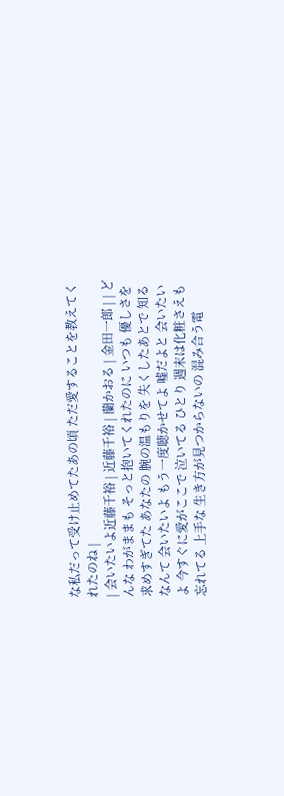な私だって受け止めてたあの頃 ただ愛することを教えてくれたのね |
| 会いたいよ近藤千裕 | 近藤千裕 | 蘭かおる | 金田一郎 | | どんな わがままも そっと抱いてくれたのに いつも 優しさを求めすぎてた あなたの 腕の温もりを 失くしたあとで 知るなんて 会いたいよ もう一度聴かせてよ 嘘だよと 会いたいよ 今すぐに愛がここで 泣いてる ひとり 週末は化粧さえも 忘れてる 上手な 生き方が見つからないの 混み合う電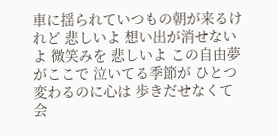車に揺られていつもの朝が来るけれど 悲しいよ 想い出が消せないよ 微笑みを 悲しいよ この自由夢がここで 泣いてる季節が ひとつ変わるのに心は 歩きだせなくて 会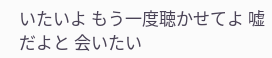いたいよ もう一度聴かせてよ 嘘だよと 会いたい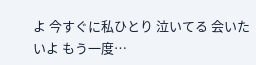よ 今すぐに私ひとり 泣いてる 会いたいよ もう一度…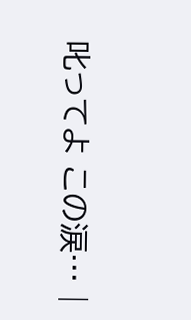叱ってよ この涙… |